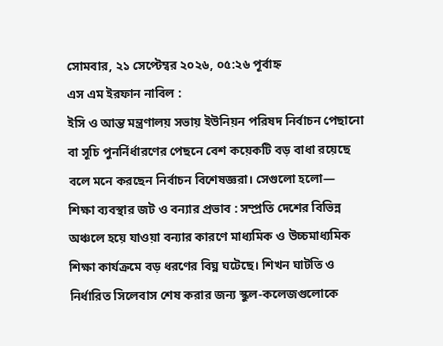সোমবার, ২১ সেপ্টেম্বর ২০২৬, ০৫:২৬ পূর্বাহ্ন
এস এম ইরফান নাবিল :
ইসি ও আন্ত মন্ত্রণালয় সভায় ইউনিয়ন পরিষদ নির্বাচন পেছানো বা সূচি পুনর্নির্ধারণের পেছনে বেশ কয়েকটি বড় বাধা রয়েছে বলে মনে করছেন নির্বাচন বিশেষজ্ঞরা। সেগুলো হলো—
শিক্ষা ব্যবস্থার জট ও বন্যার প্রভাব : সম্প্রতি দেশের বিভিন্ন অঞ্চলে হয়ে যাওয়া বন্যার কারণে মাধ্যমিক ও উচ্চমাধ্যমিক শিক্ষা কার্যক্রমে বড় ধরণের বিঘ্ন ঘটেছে। শিখন ঘাটতি ও নির্ধারিত সিলেবাস শেষ করার জন্য স্কুল-কলেজগুলোকে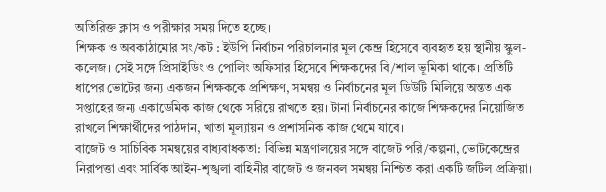অতিরিক্ত ক্লাস ও পরীক্ষার সময় দিতে হচ্ছে।
শিক্ষক ও অবকাঠামোর সং/কট : ইউপি নির্বাচন পরিচালনার মূল কেন্দ্র হিসেবে ব্যবহৃত হয় স্থানীয় স্কুল-কলেজ। সেই সঙ্গে প্রিসাইডিং ও পোলিং অফিসার হিসেবে শিক্ষকদের বি/শাল ভূমিকা থাকে। প্রতিটি ধাপের ভোটের জন্য একজন শিক্ষককে প্রশিক্ষণ, সমন্বয় ও নির্বাচনের মূল ডিউটি মিলিয়ে অন্তত এক সপ্তাহের জন্য একাডেমিক কাজ থেকে সরিয়ে রাখতে হয়। টানা নির্বাচনের কাজে শিক্ষকদের নিয়োজিত রাখলে শিক্ষার্থীদের পাঠদান, খাতা মূল্যায়ন ও প্রশাসনিক কাজ থেমে যাবে।
বাজেট ও সাচিবিক সমন্বয়ের বাধ্যবাধকতা: বিভিন্ন মন্ত্রণালয়ের সঙ্গে বাজেট পরি/কল্পনা, ভোটকেন্দ্রের নিরাপত্তা এবং সার্বিক আইন-শৃঙ্খলা বাহিনীর বাজেট ও জনবল সমন্বয় নিশ্চিত করা একটি জটিল প্রক্রিয়া।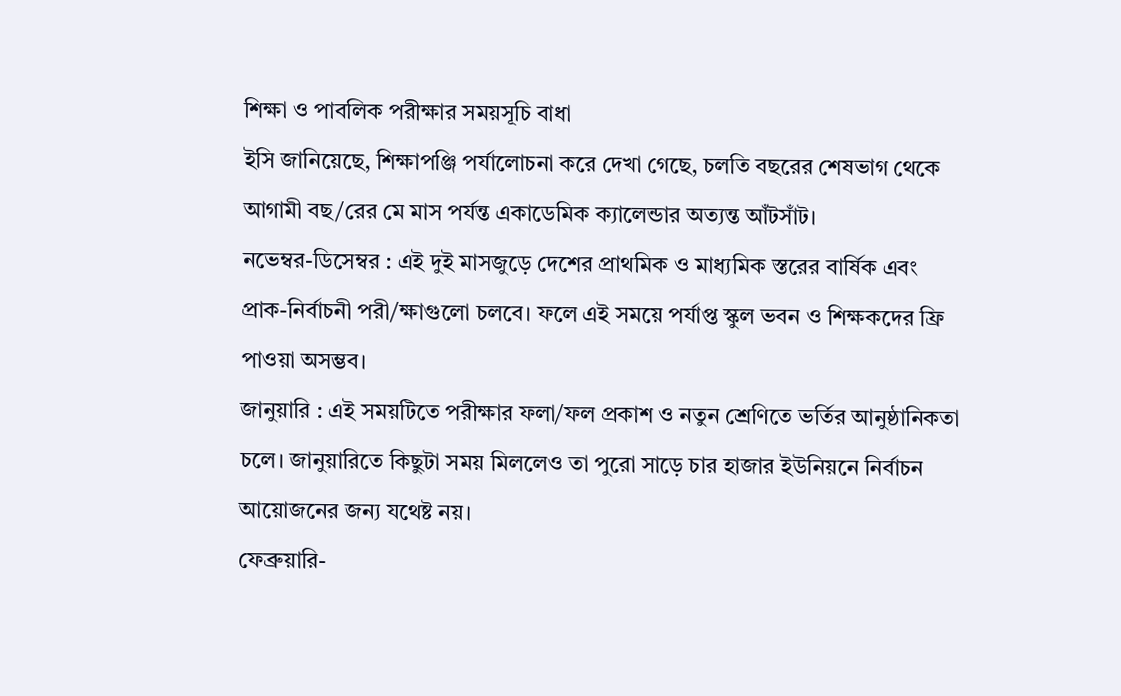শিক্ষা ও পাবলিক পরীক্ষার সময়সূচি বাধা
ইসি জানিয়েছে, শিক্ষাপঞ্জি পর্যালোচনা করে দেখা গেছে, চলতি বছরের শেষভাগ থেকে আগামী বছ/রের মে মাস পর্যন্ত একাডেমিক ক্যালেন্ডার অত্যন্ত আঁটসাঁট।
নভেম্বর-ডিসেম্বর : এই দুই মাসজুড়ে দেশের প্রাথমিক ও মাধ্যমিক স্তরের বার্ষিক এবং প্রাক-নির্বাচনী পরী/ক্ষাগুলো চলবে। ফলে এই সময়ে পর্যাপ্ত স্কুল ভবন ও শিক্ষকদের ফ্রি পাওয়া অসম্ভব।
জানুয়ারি : এই সময়টিতে পরীক্ষার ফলা/ফল প্রকাশ ও নতুন শ্রেণিতে ভর্তির আনুষ্ঠানিকতা চলে। জানুয়ারিতে কিছুটা সময় মিললেও তা পুরো সাড়ে চার হাজার ইউনিয়নে নির্বাচন আয়োজনের জন্য যথেষ্ট নয়।
ফেব্রুয়ারি-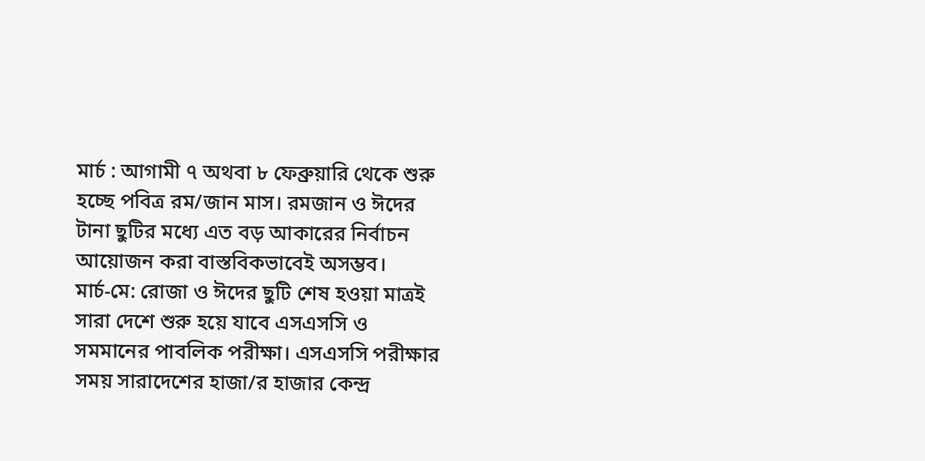মার্চ : আগামী ৭ অথবা ৮ ফেব্রুয়ারি থেকে শুরু হচ্ছে পবিত্র রম/জান মাস। রমজান ও ঈদের টানা ছুটির মধ্যে এত বড় আকারের নির্বাচন আয়োজন করা বাস্তবিকভাবেই অসম্ভব।
মার্চ-মে: রোজা ও ঈদের ছুটি শেষ হওয়া মাত্রই সারা দেশে শুরু হয়ে যাবে এসএসসি ও সমমানের পাবলিক পরীক্ষা। এসএসসি পরীক্ষার সময় সারাদেশের হাজা/র হাজার কেন্দ্র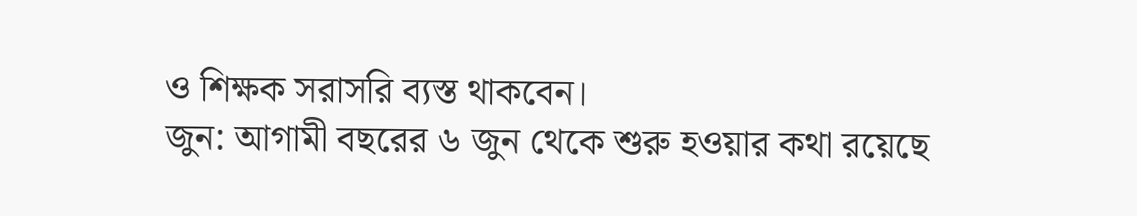ও শিক্ষক সরাসরি ব্যস্ত থাকবেন।
জুন: আগামী বছরের ৬ জুন থেকে শুরু হওয়ার কথা রয়েছে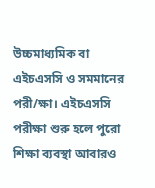উচ্চমাধ্যমিক বা এইচএসসি ও সমমানের পরী/ক্ষা। এইচএসসি পরীক্ষা শুরু হলে পুরো শিক্ষা ব্যবস্থা আবারও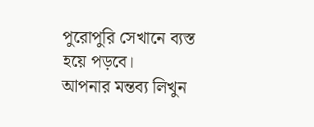পুরোপুরি সেখানে ব্যস্ত হয়ে পড়বে।
আপনার মন্তব্য লিখুন